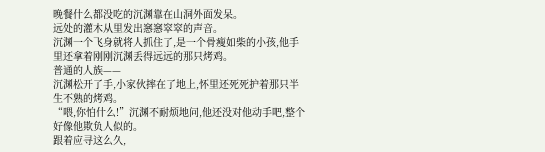晚餐什么都没吃的沉渊靠在山洞外面发呆。
远处的灌木从里发出窸窸窣窣的声音。
沉渊一个飞身就将人抓住了,是一个骨瘦如柴的小孩,他手里还拿着刚刚沉渊丢得远远的那只烤鸡。
普通的人族——
沉渊松开了手,小家伙摔在了地上,怀里还死死护着那只半生不熟的烤鸡。
“喂,你怕什么!”沉渊不耐烦地问,他还没对他动手吧,整个好像他欺负人似的。
跟着应寻这么久,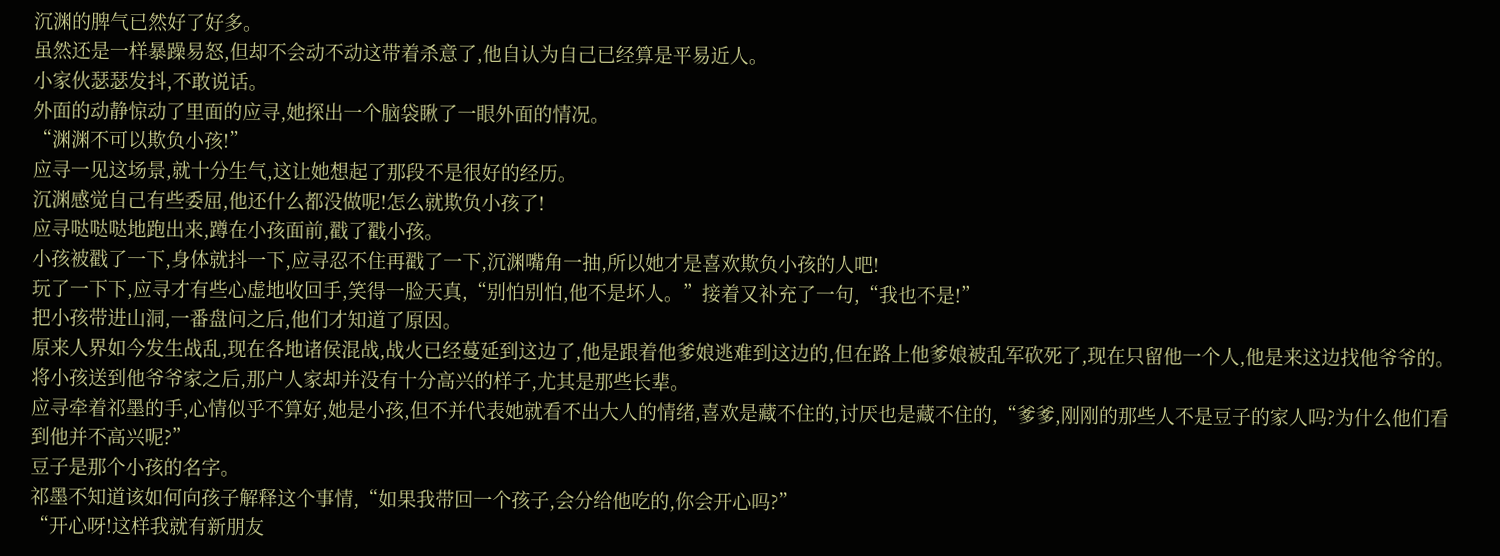沉渊的脾气已然好了好多。
虽然还是一样暴躁易怒,但却不会动不动这带着杀意了,他自认为自己已经算是平易近人。
小家伙瑟瑟发抖,不敢说话。
外面的动静惊动了里面的应寻,她探出一个脑袋瞅了一眼外面的情况。
“渊渊不可以欺负小孩!”
应寻一见这场景,就十分生气,这让她想起了那段不是很好的经历。
沉渊感觉自己有些委屈,他还什么都没做呢!怎么就欺负小孩了!
应寻哒哒哒地跑出来,蹲在小孩面前,戳了戳小孩。
小孩被戳了一下,身体就抖一下,应寻忍不住再戳了一下,沉渊嘴角一抽,所以她才是喜欢欺负小孩的人吧!
玩了一下下,应寻才有些心虚地收回手,笑得一脸天真,“别怕别怕,他不是坏人。”接着又补充了一句,“我也不是!”
把小孩带进山洞,一番盘问之后,他们才知道了原因。
原来人界如今发生战乱,现在各地诸侯混战,战火已经蔓延到这边了,他是跟着他爹娘逃难到这边的,但在路上他爹娘被乱军砍死了,现在只留他一个人,他是来这边找他爷爷的。
将小孩送到他爷爷家之后,那户人家却并没有十分高兴的样子,尤其是那些长辈。
应寻牵着祁墨的手,心情似乎不算好,她是小孩,但不并代表她就看不出大人的情绪,喜欢是藏不住的,讨厌也是藏不住的,“爹爹,刚刚的那些人不是豆子的家人吗?为什么他们看到他并不高兴呢?”
豆子是那个小孩的名字。
祁墨不知道该如何向孩子解释这个事情,“如果我带回一个孩子,会分给他吃的,你会开心吗?”
“开心呀!这样我就有新朋友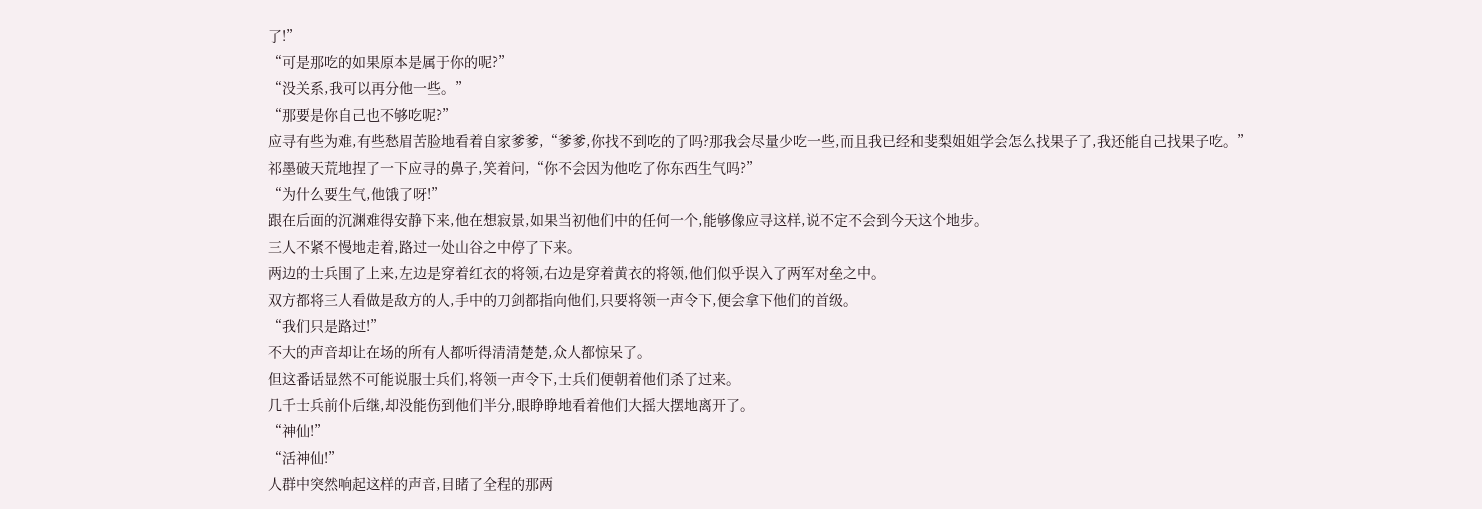了!”
“可是那吃的如果原本是属于你的呢?”
“没关系,我可以再分他一些。”
“那要是你自己也不够吃呢?”
应寻有些为难,有些愁眉苦脸地看着自家爹爹,“爹爹,你找不到吃的了吗?那我会尽量少吃一些,而且我已经和斐梨姐姐学会怎么找果子了,我还能自己找果子吃。”
祁墨破天荒地捏了一下应寻的鼻子,笑着问,“你不会因为他吃了你东西生气吗?”
“为什么要生气,他饿了呀!”
跟在后面的沉渊难得安静下来,他在想寂景,如果当初他们中的任何一个,能够像应寻这样,说不定不会到今天这个地步。
三人不紧不慢地走着,路过一处山谷之中停了下来。
两边的士兵围了上来,左边是穿着红衣的将领,右边是穿着黄衣的将领,他们似乎误入了两军对垒之中。
双方都将三人看做是敌方的人,手中的刀剑都指向他们,只要将领一声令下,便会拿下他们的首级。
“我们只是路过!”
不大的声音却让在场的所有人都听得清清楚楚,众人都惊呆了。
但这番话显然不可能说服士兵们,将领一声令下,士兵们便朝着他们杀了过来。
几千士兵前仆后继,却没能伤到他们半分,眼睁睁地看着他们大摇大摆地离开了。
“神仙!”
“活神仙!”
人群中突然响起这样的声音,目睹了全程的那两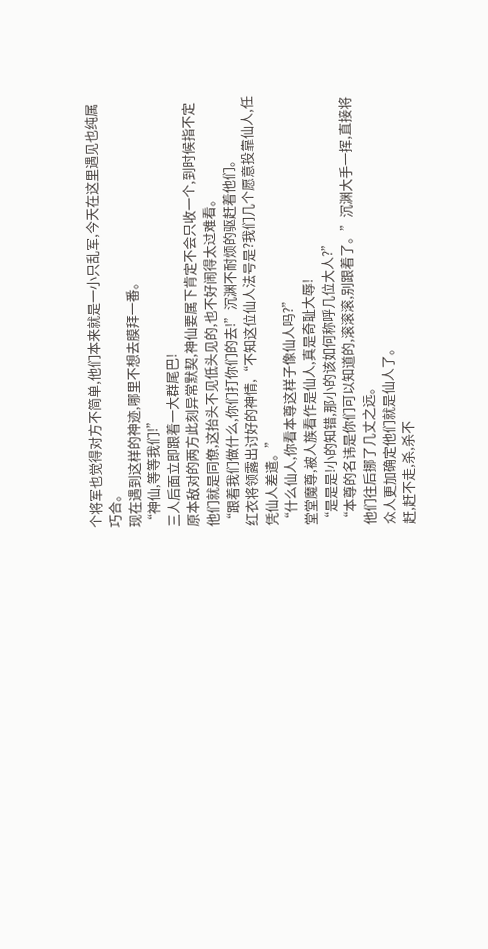个将军也觉得对方不简单,他们本来就是一小只乱军,今天在这里遇见也纯属巧合。
现在遇到这样的神迹,哪里不想去膜拜一番。
“神仙,等等我们!”
三人后面立即跟着一大群尾巴!
原本敌对的两方此刻异常默契,神仙要属下肯定不会只收一个,到时候指不定他们就是同僚,这抬头不见低头见的,也不好闹得太过难看。
“跟着我们做什么,你们打你们的去!”沉渊不耐烦的驱赶着他们。
红衣将领露出讨好的神情,“不知这位仙人法号是?我们几个愿意投靠仙人,任凭仙人差遣。”
“什么仙人,你看本尊这样子像仙人吗?”
堂堂魔尊,被人族看作是仙人,真是奇耻大辱!
“是是是!小的知错,那小的该如何称呼几位大人?”
“本尊的名讳是你们可以知道的,滚滚滚,别跟着了。”沉渊大手一挥,直接将他们往后挪了几丈之远。
众人更加确定他们就是仙人了。
赶,赶不走,杀,杀不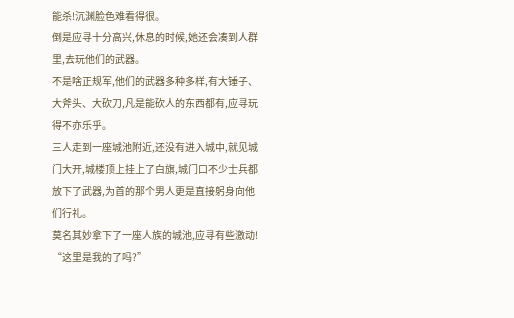能杀!沉渊脸色难看得很。
倒是应寻十分高兴,休息的时候,她还会凑到人群里,去玩他们的武器。
不是啥正规军,他们的武器多种多样,有大锤子、大斧头、大砍刀,凡是能砍人的东西都有,应寻玩得不亦乐乎。
三人走到一座城池附近,还没有进入城中,就见城门大开,城楼顶上挂上了白旗,城门口不少士兵都放下了武器,为首的那个男人更是直接躬身向他们行礼。
莫名其妙拿下了一座人族的城池,应寻有些激动!
“这里是我的了吗?”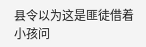县令以为这是匪徒借着小孩问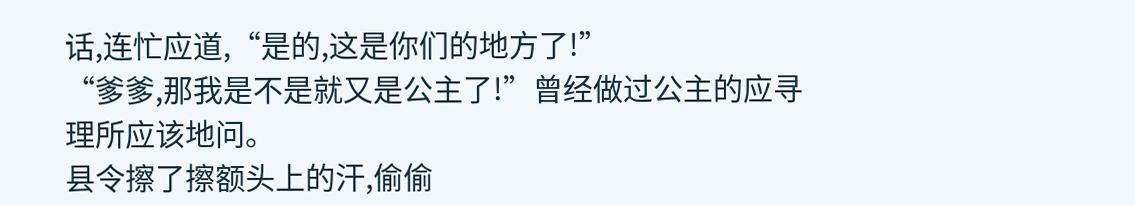话,连忙应道,“是的,这是你们的地方了!”
“爹爹,那我是不是就又是公主了!”曾经做过公主的应寻理所应该地问。
县令擦了擦额头上的汗,偷偷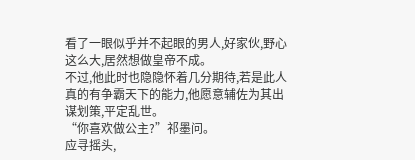看了一眼似乎并不起眼的男人,好家伙,野心这么大,居然想做皇帝不成。
不过,他此时也隐隐怀着几分期待,若是此人真的有争霸天下的能力,他愿意辅佐为其出谋划策,平定乱世。
“你喜欢做公主?”祁墨问。
应寻摇头,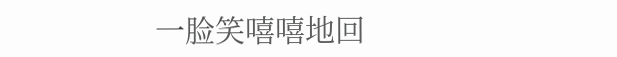一脸笑嘻嘻地回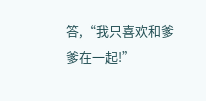答,“我只喜欢和爹爹在一起!”